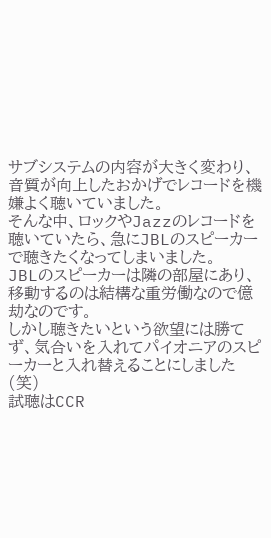サブシステムの内容が大きく変わり、音質が向上したおかげでレコードを機嫌よく聴いていました。
そんな中、ロックやJazzのレコードを聴いていたら、急にJBLのスピーカーで聴きたくなってしまいました。
JBLのスピーカーは隣の部屋にあり、移動するのは結構な重労働なので億劫なのです。
しかし聴きたいという欲望には勝てず、気合いを入れてパイオニアのスピーカーと入れ替えることにしました(笑)
試聴はCCR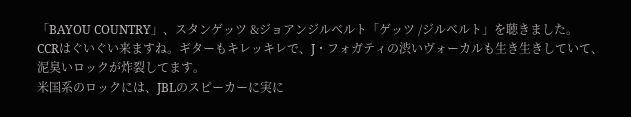「BAYOU COUNTRY」、スタンゲッツ &ジョアンジルベルト「ゲッツ /ジルベルト」を聴きました。
CCRはぐいぐい来ますね。ギターもキレッキレで、J・フォガティの渋いヴォーカルも生き生きしていて、泥臭いロックが炸裂してます。
米国系のロックには、JBLのスピーカーに実に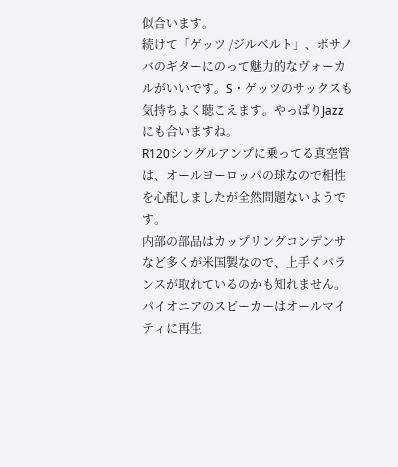似合います。
続けて「ゲッツ /ジルベルト」、ボサノバのギターにのって魅力的なヴォーカルがいいです。S・ゲッツのサックスも気持ちよく聴こえます。やっぱりJazzにも合いますね。
R120シングルアンプに乗ってる真空管は、オールヨーロッパの球なので相性を心配しましたが全然問題ないようです。
内部の部品はカップリングコンデンサなど多くが米国製なので、上手くバランスが取れているのかも知れません。
パイオニアのスピーカーはオールマイティに再生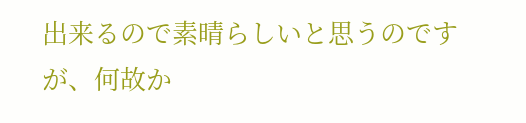出来るので素晴らしいと思うのですが、何故か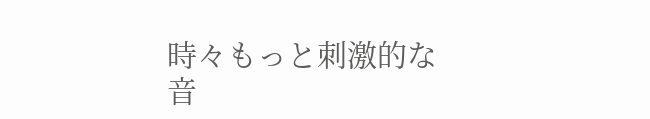時々もっと刺激的な音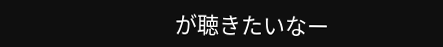が聴きたいなー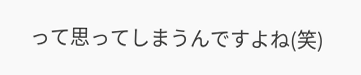って思ってしまうんですよね(笑)